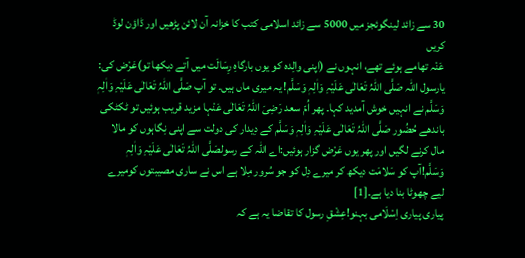30 سے زائد لینگوئجز میں 5000 سے زائد اسلامی کتب کا خزانہ آن لائن پڑھیں اور ڈاؤن لوڈ کریں
عَنْہ تھامے ہوئے تھے، انہوں نے (اپنی والِدہ کو یوں بارگاہِ رِسَالَت میں آتے دیکھا تو)عَرْض کی: یارسول اللہ صَلَّی اللّٰہُ تَعَالٰی عَلَیْہِ وَاٰلِہٖ وَسَلَّم! یہ میری ماں ہیں۔ تو آپ صَلَّی اللّٰہُ تَعَالٰی عَلَیْہِ وَاٰلِہٖ وَسَلَّم نے انہیں خوش آمدید کہا۔ پھر اُمّ سعد رَضِیَ اللّٰہُ تَعَالٰی عَنْہا مزید قریب ہوئیں تو ٹکٹکی باندھے حُضُور صَلَّی اللّٰہُ تَعَالٰی عَلَیْہِ وَاٰلِہٖ وَسَلَّم کے دِیدار کی دولت سے اپنی نِگاہوں کو مالا مال کرنے لگیں اور پھر یوں عَرْض گزار ہوئیں:اے اللہ کے رسولصَلَّی اللّٰہُ تَعَالٰی عَلَیْہِ وَاٰلِہٖ وَسَلَّم!آپ کو سَلامَت دیکھ کر میرے دِل کو جو سُرور مِلا ہے اس نے ساری مصیبتوں کومیرے لیے چھوٹا بنا دیا ہے۔[1]
پیاری پیاری اِسْلَامی بہنو!عِشْقِ رسول کا تقاضا یہ ہے کہ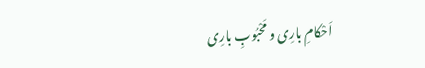اَحْکامِ بارِی و مَحْبُوبِ بارِی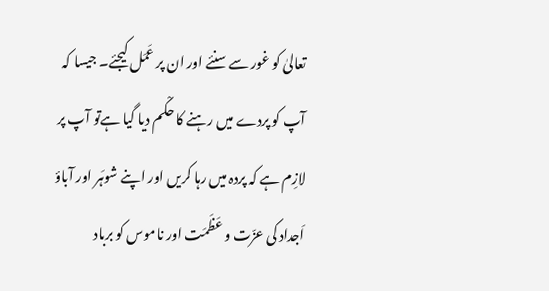تعالیٰ کو غور سے سنئے اور ان پر عَمَل کیجئے۔ جیسا کہ آپ کو پردے میں رہنے کا حکْم دیا گیا ہےتو آپ پر لازِم ہے کہ پردہ میں رہا کریں اور اپنے شوہَر اور آباؤ اَجداد کی عزّت و عَظَمَت اور ناموس کو برباد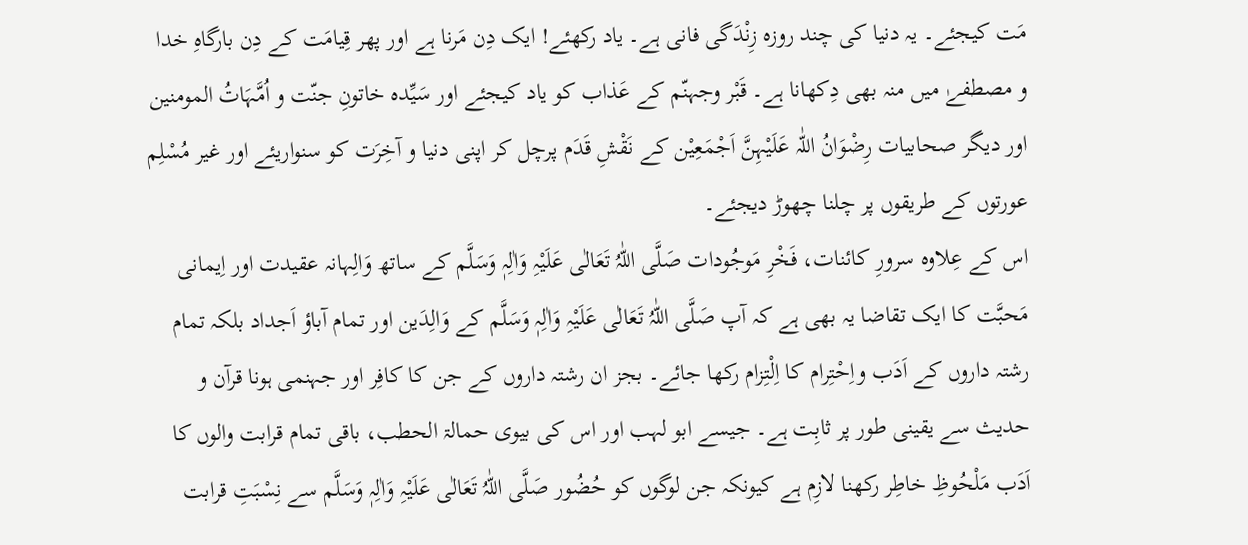مَت کیجئے۔ یہ دنیا کی چند روزہ زِنْدَگی فانی ہے۔ یاد رکھئے! ایک دِن مَرنا ہے اور پھر قِیامَت کے دِن بارگاہِ خدا و مصطفےٰ میں منہ بھی دِکھانا ہے۔ قَبْر وجہنّم کے عَذاب کو یاد کیجئے اور سَیِّدہ خاتونِ جنّت و اُمَّہَاتُ المومنین اور دیگر صحابیات رِضْوَانُ اللّٰہ عَلَیْہِنَّ اَجْمَعِیْن کے نَقْشِ قَدَم پرچل کر اپنی دنیا و آخِرَت کو سنواریئے اور غیر مُسْلِم عورتوں کے طریقوں پر چلنا چھوڑ دیجئے۔
اس کے عِلاوہ سرورِ کائنات، فَخْرِ مَوجُودات صَلَّی اللّٰہُ تَعَالٰی عَلَیْہِ وَاٰلِہٖ وَسَلَّم کے ساتھ وَالِہانہ عقیدت اور اِیمانی مَحبَّت کا ایک تقاضا یہ بھی ہے کہ آپ صَلَّی اللّٰہُ تَعَالٰی عَلَیْہِ وَاٰلِہٖ وَسَلَّم کے وَالِدَین اور تمام آباؤ اَجداد بلکہ تمام رشتہ داروں کے اَدَب واِحْتِرام کا اِلْتِزام رکھا جائے۔ بجز ان رشتہ داروں کے جن کا کافِر اور جہنمی ہونا قرآن و حدیث سے یقینی طور پر ثابِت ہے۔ جیسے ابو لہب اور اس کی بیوی حمالۃ الحطب، باقی تمام قرابت والوں کا اَدَب مَلْحُوظِ خاطِر رکھنا لازِم ہے کیونکہ جن لوگوں کو حُضُور صَلَّی اللّٰہُ تَعَالٰی عَلَیْہِ وَاٰلِہٖ وَسَلَّم سے نِسْبَتِ قرابت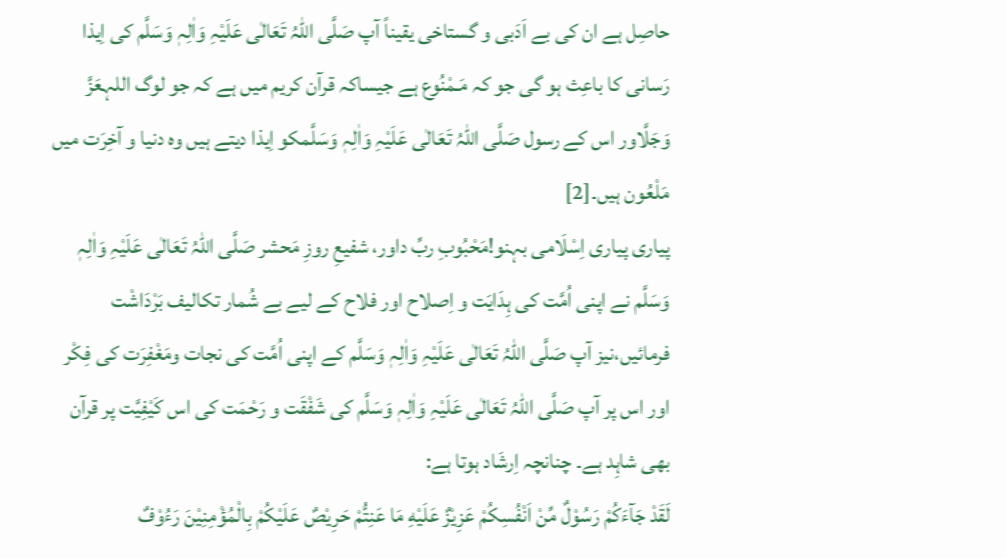حاصِل ہے ان کی بے اَدَبی و گستاخی یقیناً آپ صَلَّی اللّٰہُ تَعَالٰی عَلَیْہِ وَاٰلِہٖ وَسَلَّم کی اِیذا رَسانی کا باعِث ہو گی جو کہ مَـمْنُوع ہے جیساکہ قرآن کریم میں ہے کہ جو لوگ اللہعَزَّ وَجَلَّاور اس کے رسول صَلَّی اللّٰہُ تَعَالٰی عَلَیْہِ وَاٰلِہٖ وَسَلَّمکو اِیذا دیتے ہیں وہ دنیا و آخِرَت میں مَلْعُون ہیں۔[2]
پیاری پیاری اِسْلَامی بہنو!مَحْبُوبِ ربِّ داور، شفیعِ روزِ مَحشر صَلَّی اللّٰہُ تَعَالٰی عَلَیْہِ وَاٰلِہٖ وَسَلَّم نے اپنی اُمَّت کی ہِدَایَت و اِصلاح اور فلاح کے لیے بے شُمار تکالیف بَرْدَاشْت فرمائیں،نیز آپ صَلَّی اللّٰہُ تَعَالٰی عَلَیْہِ وَاٰلِہٖ وَسَلَّم کے اپنی اُمَّت کی نجات ومَغْفِرَت کی فِکْر اور اس پر آپ صَلَّی اللّٰہُ تَعَالٰی عَلَیْہِ وَاٰلِہٖ وَسَلَّم کی شَفْقَت و رَحْمَت کی اس کَیْفِیَّت پر قرآن بھی شاہِد ہے۔ چنانچہ اِرشَاد ہوتا ہے:
لَقَدْ جَآءَكُمْ رَسُوْلٌ مِّنْ اَنْفُسِكُمْ عَزِیْزٌ عَلَیْهِ مَا عَنِتُّمْ حَرِیْصٌ عَلَیْكُمْ بِالْمُؤْمِنِیْنَ رَءُوْفٌ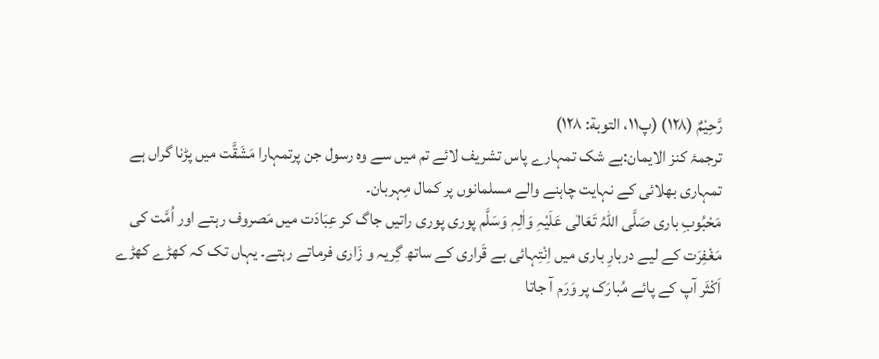رَّحِیْمٌ (۱۲۸) (پ۱۱، التوبة: ۱۲۸)
ترجمۂ کنز الایمان:بے شک تمہارے پاس تشریف لائے تم میں سے وہ رسول جن پرتمہارا مَشَقَّت میں پڑنا گراں ہے تمہاری بھلائی کے نہایت چاہنے والے مسلمانوں پر کمال مِہربان۔
مَحْبُوبِ باری صَلَّی اللّٰہُ تَعَالٰی عَلَیْہِ وَاٰلِہٖ وَسَلَّم پوری پوری راتیں جاگ کر عِبَادَت میں مَصروف رہتے اور اُمَّت کی مَغْفِرَت کے لیے دربارِ باری میں اِنْتِہائی بے قَراری کے ساتھ گِریہ و زَاری فرماتے رہتے۔ یہاں تک کہ کھڑے کھڑے اَکْثَر آپ کے پائے مُبارَک پر وَرَم آ جاتا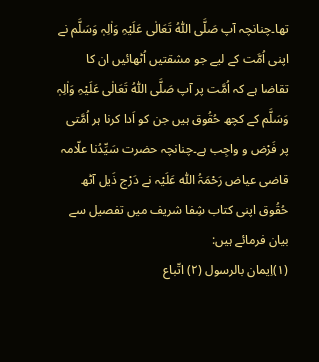تھا۔چنانچہ آپ صَلَّی اللّٰہُ تَعَالٰی عَلَیْہِ وَاٰلِہٖ وَسَلَّم نے اپنی اُمَّت کے لیے جو مشقتیں اُٹھائیں ان کا تقاضا ہے کہ اُمَّت پر آپ صَلَّی اللّٰہُ تَعَالٰی عَلَیْہِ وَاٰلِہٖ وَسَلَّم کے کچھ حُقُوق ہیں جن کو اَدا کرنا ہر اُمَّتی پر فَرْض و واجِب ہے۔چنانچہ حضرت سَیِّدُنا علّامہ قاضی عیاض رَحْمَۃُ اللّٰہ عَلَیْہ نے دَرْج ذَیل آٹھ حُقُوق اپنی کتاب شِفا شریف میں تفصیل سے بیان فرمائے ہیں:
(۱)اِیمان بالرسول (۲) اتّباع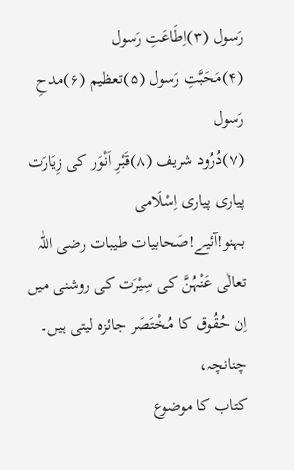رَسول (۳)اِطَاعَتِ رَسول
(۴)مَحَبَّتِ رَسول (۵)تعظیم (۶)مدحِ رَسول
(۷)دُرُود شریف (۸)قَبْرِ اَنْوَر کی زِیَارَت
پیاری پیاری اِسْلَامی بہنو!آئیے!صَحابیات طیبات رضی اللّٰہ تعالٰی عَنْہُنَّ کی سِیْرَت کی روشنی میں اِن حُقُوق کا مُـخْتَصَر جائزہ لیتی ہیں۔ چنانچہ،
کتاب کا موضوع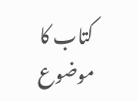کتاب کا موضوع